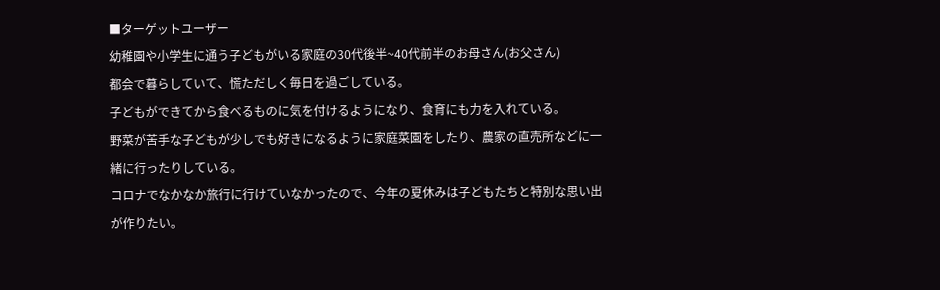■ターゲットユーザー
幼稚園や小学生に通う子どもがいる家庭の30代後半~40代前半のお母さん(お父さん)
都会で暮らしていて、慌ただしく毎日を過ごしている。
子どもができてから食べるものに気を付けるようになり、食育にも力を入れている。
野菜が苦手な子どもが少しでも好きになるように家庭菜園をしたり、農家の直売所などに一緒に行ったりしている。
コロナでなかなか旅行に行けていなかったので、今年の夏休みは子どもたちと特別な思い出が作りたい。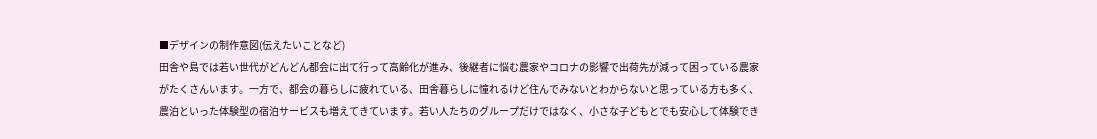■デザインの制作意図(伝えたいことなど)
田舎や島では若い世代がどんどん都会に出て行って高齢化が進み、後継者に悩む農家やコロナの影響で出荷先が減って困っている農家がたくさんいます。一方で、都会の暮らしに疲れている、田舎暮らしに憧れるけど住んでみないとわからないと思っている方も多く、農泊といった体験型の宿泊サービスも増えてきています。若い人たちのグループだけではなく、小さな子どもとでも安心して体験でき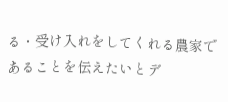る・受け入れをしてくれる農家であることを伝えたいとデ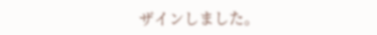ザインしました。